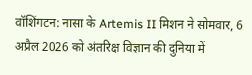वॉशिंगटन: नासा के Artemis II मिशन ने सोमवार, 6 अप्रैल 2026 को अंतरिक्ष विज्ञान की दुनिया में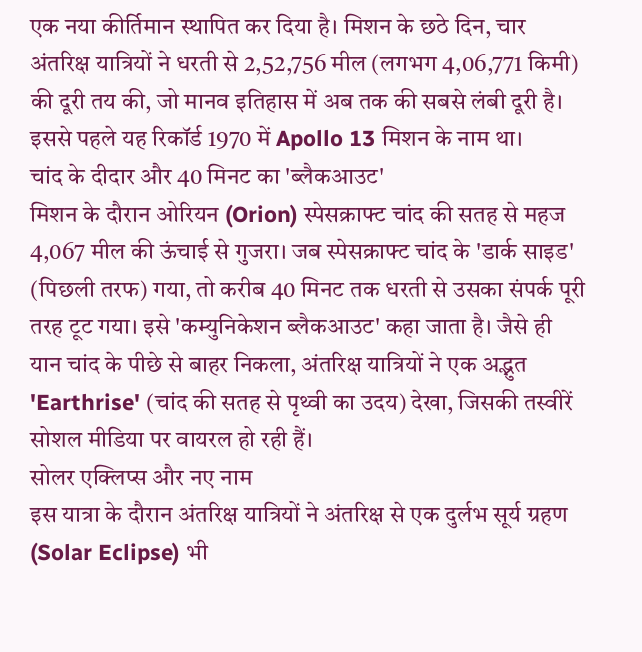एक नया कीर्तिमान स्थापित कर दिया है। मिशन के छठे दिन, चार अंतरिक्ष यात्रियों ने धरती से 2,52,756 मील (लगभग 4,06,771 किमी) की दूरी तय की, जो मानव इतिहास में अब तक की सबसे लंबी दूरी है। इससे पहले यह रिकॉर्ड 1970 में Apollo 13 मिशन के नाम था।
चांद के दीदार और 40 मिनट का 'ब्लैकआउट'
मिशन के दौरान ओरियन (Orion) स्पेसक्राफ्ट चांद की सतह से महज 4,067 मील की ऊंचाई से गुजरा। जब स्पेसक्राफ्ट चांद के 'डार्क साइड' (पिछली तरफ) गया, तो करीब 40 मिनट तक धरती से उसका संपर्क पूरी तरह टूट गया। इसे 'कम्युनिकेशन ब्लैकआउट' कहा जाता है। जैसे ही यान चांद के पीछे से बाहर निकला, अंतरिक्ष यात्रियों ने एक अद्भुत 'Earthrise' (चांद की सतह से पृथ्वी का उदय) देखा, जिसकी तस्वीरें सोशल मीडिया पर वायरल हो रही हैं।
सोलर एक्लिप्स और नए नाम
इस यात्रा के दौरान अंतरिक्ष यात्रियों ने अंतरिक्ष से एक दुर्लभ सूर्य ग्रहण (Solar Eclipse) भी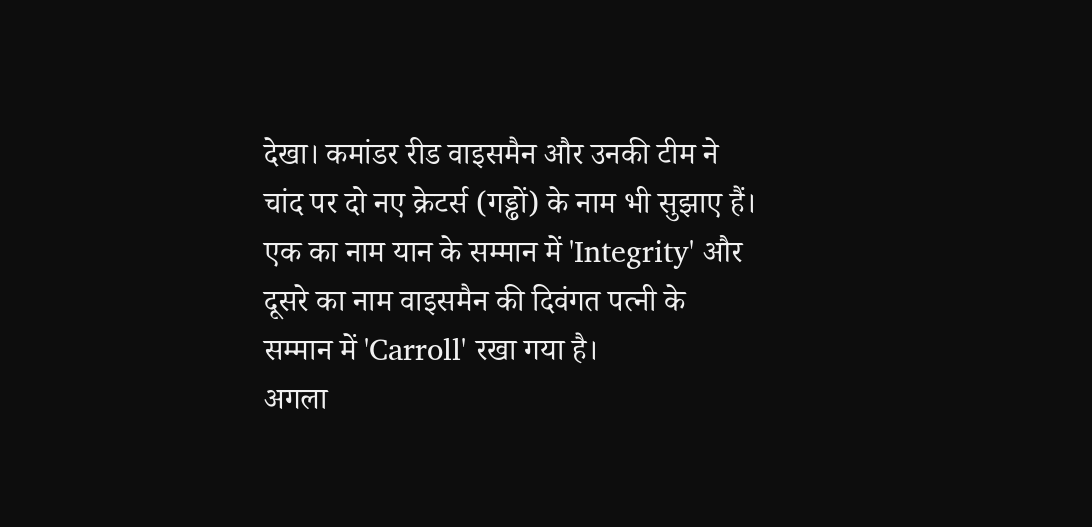देखा। कमांडर रीड वाइसमैन और उनकी टीम ने चांद पर दो नए क्रेटर्स (गड्ढों) के नाम भी सुझाए हैं। एक का नाम यान के सम्मान में 'Integrity' और दूसरे का नाम वाइसमैन की दिवंगत पत्नी के सम्मान में 'Carroll' रखा गया है।
अगला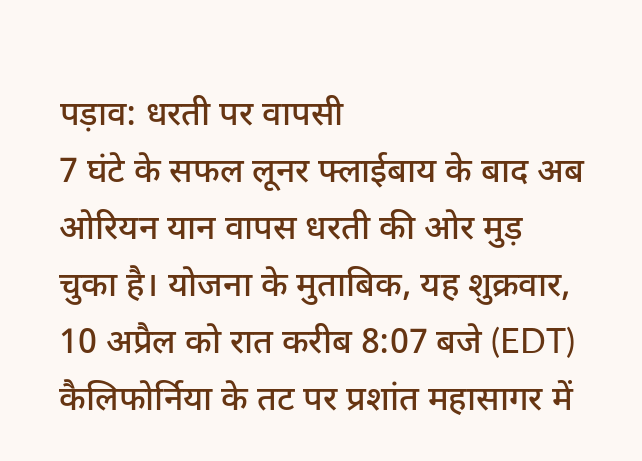पड़ाव: धरती पर वापसी
7 घंटे के सफल लूनर फ्लाईबाय के बाद अब ओरियन यान वापस धरती की ओर मुड़ चुका है। योजना के मुताबिक, यह शुक्रवार, 10 अप्रैल को रात करीब 8:07 बजे (EDT) कैलिफोर्निया के तट पर प्रशांत महासागर में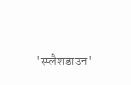'स्प्लैशडाउन'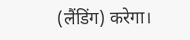(लैंडिंग) करेगा।